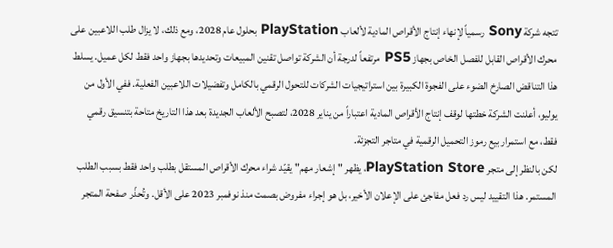تتجه شركة Sony رسمياً لإنهاء إنتاج الأقراص المادية لألعاب PlayStation بحلول عام 2028، ومع ذلك، لا يزال طلب اللاعبين على محرك الأقراص القابل للفصل الخاص بجهاز PS5 مرتفعاً لدرجة أن الشركة تواصل تقنين المبيعات وتحديدها بجهاز واحد فقط لكل عميل. يسلط هذا التناقض الصارخ الضوء على الفجوة الكبيرة بين استراتيجيات الشركات للتحول الرقمي بالكامل وتفضيلات اللاعبين الفعلية. ففي الأول من يوليو، أعلنت الشركة خطتها لوقف إنتاج الأقراص المادية اعتباراً من يناير 2028، لتصبح الألعاب الجديدة بعد هذا التاريخ متاحة بتنسيق رقمي فقط، مع استمرار بيع رموز التحميل الرقمية في متاجر التجزئة.
لكن بالنظر إلى متجر PlayStation Store، يظهر "إشعار مهم" يقيّد شراء محرك الأقراص المستقل بطلب واحد فقط بسبب الطلب المستمر. هذا التقييد ليس رد فعل مفاجئ على الإعلان الأخير، بل هو إجراء مفروض بصمت منذ نوفمبر 2023 على الأقل. وتُحذّر صفحة المتجر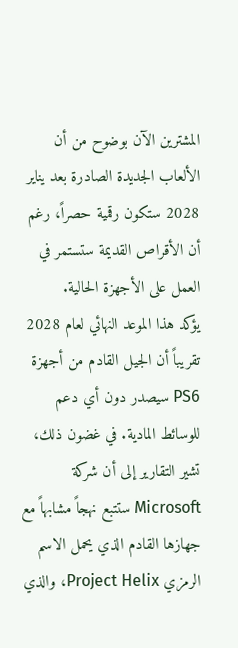المشترين الآن بوضوح من أن الألعاب الجديدة الصادرة بعد يناير 2028 ستكون رقمية حصراً، رغم أن الأقراص القديمة ستستمر في العمل على الأجهزة الحالية.
يؤكد هذا الموعد النهائي لعام 2028 تقريباً أن الجيل القادم من أجهزة PS6 سيصدر دون أي دعم للوسائط المادية. في غضون ذلك، تشير التقارير إلى أن شركة Microsoft ستتبع نهجاً مشابهاً مع جهازها القادم الذي يحمل الاسم الرمزي Project Helix، والذي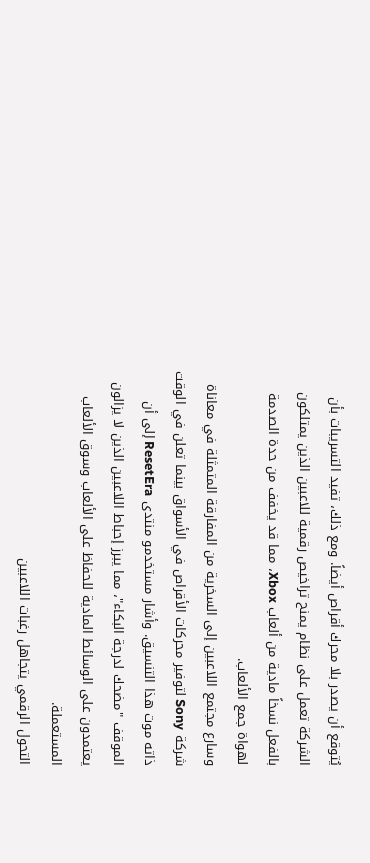يُتوقع أن يصدر بلا محرك أقراص أيضاً. ومع ذلك، تفيد التسريبات بأن الشركة تعمل على نظام يمنح تراخيص رقمية للاعبين الذين يمتلكون بالفعل نسخاً مادية من ألعاب Xbox، مما قد يخفف من حدة الصدمة لهواة جمع الألعاب.
وسارع مجتمع اللاعبين إلى السخرية من المفارقة المتمثلة في معاناة شركة Sony لتوفير محركات الأقراص في الأسواق بينما تعلن في الوقت ذاته موت هذا التنسيق. وأشار مستخدمو منتدى ResetEra إلى أن الموقف "مضحك لدرجة البكاء"، مما يبرز إحباط اللاعبين الذين لا يزالون يعتمدون على الوسائط المادية للحفاظ على الألعاب وسوق الألعاب المستعملة.
التحول الرقمي يتجاهل رغبات اللاعبين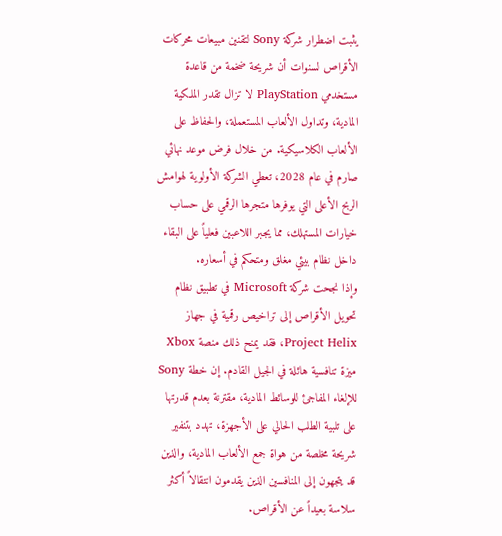يثبت اضطرار شركة Sony لتقنين مبيعات محركات الأقراص لسنوات أن شريحة ضخمة من قاعدة مستخدمي PlayStation لا تزال تقدر الملكية المادية، وتداول الألعاب المستعملة، والحفاظ على الألعاب الكلاسيكية. من خلال فرض موعد نهائي صارم في عام 2028، تعطي الشركة الأولوية لهوامش الربح الأعلى التي يوفرها متجرها الرقمي على حساب خيارات المستهلك، مما يجبر اللاعبين فعلياً على البقاء داخل نظام بيئي مغلق ومتحكم في أسعاره.
وإذا نجحت شركة Microsoft في تطبيق نظام تحويل الأقراص إلى تراخيص رقمية في جهاز Project Helix، فقد يمنح ذلك منصة Xbox ميزة تنافسية هائلة في الجيل القادم. إن خطة Sony للإلغاء المفاجئ للوسائط المادية، مقترنة بعدم قدرتها على تلبية الطلب الحالي على الأجهزة، تهدد بتنفير شريحة مخلصة من هواة جمع الألعاب المادية، والذين قد يتجهون إلى المنافسين الذين يقدمون انتقالاً أكثر سلاسة بعيداً عن الأقراص.